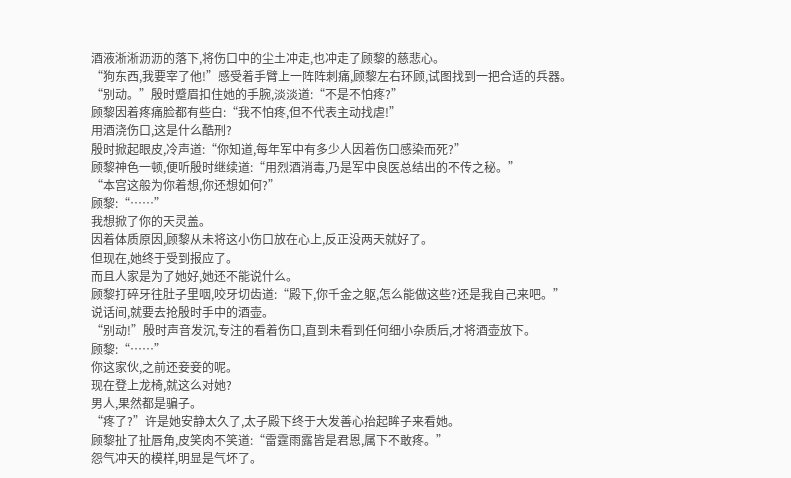酒液淅淅沥沥的落下,将伤口中的尘土冲走,也冲走了顾黎的慈悲心。
“狗东西,我要宰了他!”感受着手臂上一阵阵刺痛,顾黎左右环顾,试图找到一把合适的兵器。
“别动。”殷时蹙眉扣住她的手腕,淡淡道:“不是不怕疼?”
顾黎因着疼痛脸都有些白:“我不怕疼,但不代表主动找虐!”
用酒浇伤口,这是什么酷刑?
殷时掀起眼皮,冷声道:“你知道,每年军中有多少人因着伤口感染而死?”
顾黎神色一顿,便听殷时继续道:“用烈酒消毒,乃是军中良医总结出的不传之秘。”
“本宫这般为你着想,你还想如何?”
顾黎:“……”
我想掀了你的天灵盖。
因着体质原因,顾黎从未将这小伤口放在心上,反正没两天就好了。
但现在,她终于受到报应了。
而且人家是为了她好,她还不能说什么。
顾黎打碎牙往肚子里咽,咬牙切齿道:“殿下,你千金之躯,怎么能做这些?还是我自己来吧。”
说话间,就要去抢殷时手中的酒壶。
“别动!”殷时声音发沉,专注的看着伤口,直到未看到任何细小杂质后,才将酒壶放下。
顾黎:“……”
你这家伙,之前还妾妾的呢。
现在登上龙椅,就这么对她?
男人,果然都是骗子。
“疼了?”许是她安静太久了,太子殿下终于大发善心抬起眸子来看她。
顾黎扯了扯唇角,皮笑肉不笑道:“雷霆雨露皆是君恩,属下不敢疼。”
怨气冲天的模样,明显是气坏了。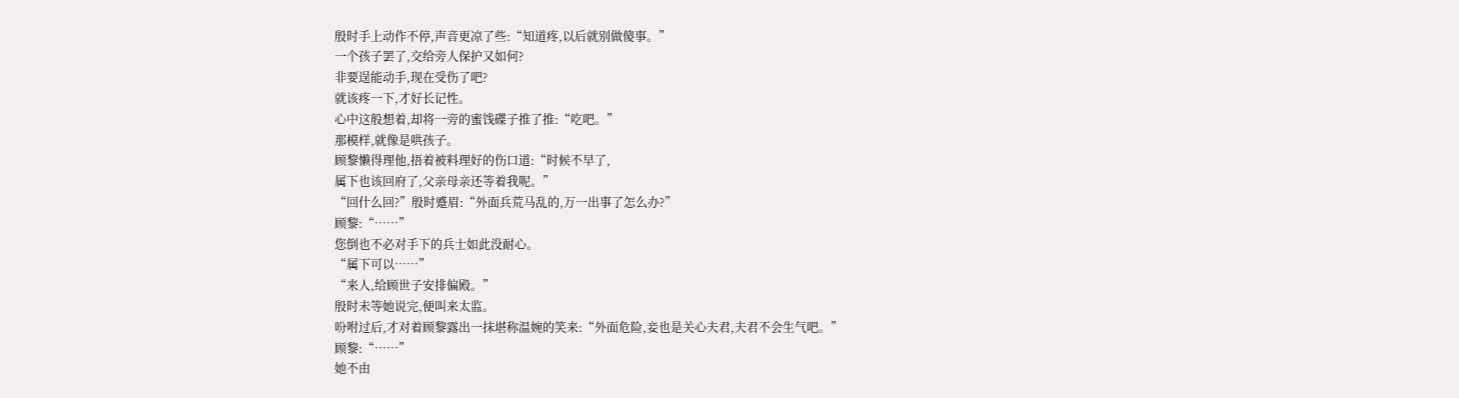殷时手上动作不停,声音更凉了些:“知道疼,以后就别做傻事。”
一个孩子罢了,交给旁人保护又如何?
非要逞能动手,现在受伤了吧?
就该疼一下,才好长记性。
心中这般想着,却将一旁的蜜饯碟子推了推:“吃吧。”
那模样,就像是哄孩子。
顾黎懒得理他,捂着被料理好的伤口道:“时候不早了,
属下也该回府了,父亲母亲还等着我呢。”
“回什么回?”殷时蹙眉:“外面兵荒马乱的,万一出事了怎么办?”
顾黎:“……”
您倒也不必对手下的兵士如此没耐心。
“属下可以……”
“来人,给顾世子安排偏殿。”
殷时未等她说完,便叫来太监。
吩咐过后,才对着顾黎露出一抹堪称温婉的笑来:“外面危险,妾也是关心夫君,夫君不会生气吧。”
顾黎:“……”
她不由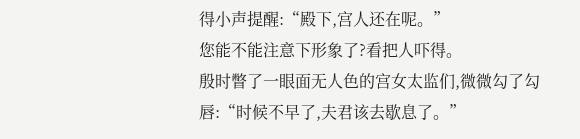得小声提醒:“殿下,宫人还在呢。”
您能不能注意下形象了?看把人吓得。
殷时瞥了一眼面无人色的宫女太监们,微微勾了勾唇:“时候不早了,夫君该去歇息了。”